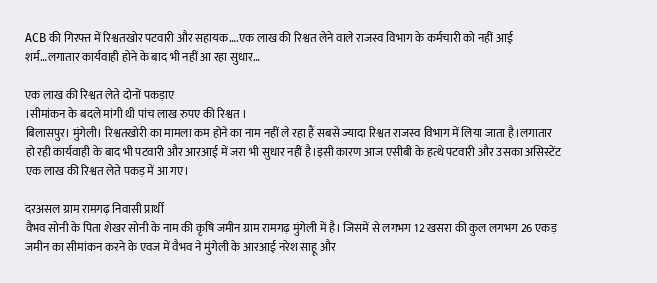ACB की गिरफ्त में रिश्वतखोर पटवारी और सहायक….एक लाख की रिश्वत लेने वाले राजस्व विभाग के कर्मचारी को नहीं आई शर्म…लगातार कार्यवाही होने के बाद भी नहीं आ रहा सुधार…

एक लाख की रिश्वत लेते दोनों पकड़ाए
।सीमांकन के बदले मांगी थी पांच लाख रुपए की रिश्वत ।
बिलासपुर। मुंगेली। रिश्वतखोरी का मामला कम होने का नाम नहीं ले रहा हैं सबसे ज्यादा रिश्वत राजस्व विभाग में लिया जाता है।लगातार हो रही कार्यवाही के बाद भी पटवारी और आरआई में जरा भी सुधार नहीं है।इसी कारण आज एसीबी के हत्थे पटवारी और उसका असिस्टेंट एक लाख की रिश्वत लेते पकड़ में आ गए।

दरअसल ग्राम रामगढ़ निवासी प्रार्थी
वैभव सोनी के पिता शेखर सोनी के नाम की कृषि जमीन ग्राम रामगढ़ मुंगेली में है। जिसमें से लगभग 12 खसरा की कुल लगभग 26 एकड़ जमीन का सीमांकन करने के एवज में वैभव ने मुंगेली के आरआई नरेश साहू और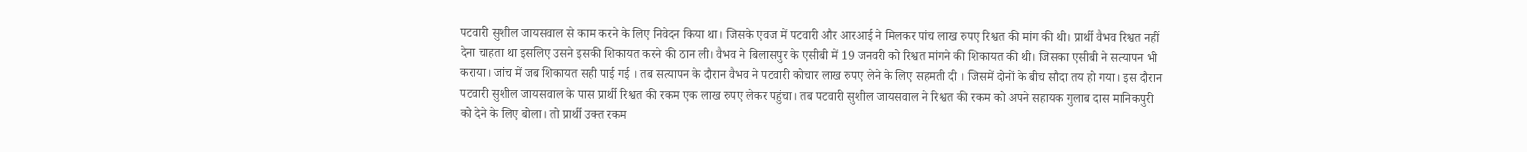पटवारी सुशील जायसवाल से काम करने के लिए निवेदन किया था। जिसके एवज में पटवारी और आरआई ने मिलकर पांच लाख रुपए रिश्वत की मांग की थी। प्रार्थी वैभव रिश्वत नहीं देना चाहता था इसलिए उसने इसकी शिकायत करने की ठान ली। वैभव ने बिलासपुर के एसीबी में 19 जनवरी को रिश्वत मांगने की शिकायत की थी। जिसका एसीबी ने सत्यापन भी कराया। जांच में जब शिकायत सही पाई गई । तब सत्यापन के दौरान वैभव ने पटवारी कोचार लाख रुपए लेने के लिए सहमती दी । जिसमें दोनों के बीच सौदा तय हो गया। इस दौरान पटवारी सुशील जायसवाल के पास प्रार्थी रिश्वत की रकम एक लाख रुपए लेकर पहुंचा। तब पटवारी सुशील जायसवाल ने रिश्वत की रकम को अपने सहायक गुलाब दास मानिकपुरी को देने के लिए बोला। तो प्रार्थी उक्त रकम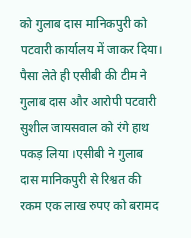को गुलाब दास मानिकपुरी को पटवारी कार्यालय में जाकर दिया। पैसा लेते ही एसीबी की टीम ने गुलाब दास और आरोपी पटवारी सुशील जायसवाल को रंगे हाथ पकड़ लिया ।एसीबी ने गुलाब दास मानिकपुरी से रिश्वत की रकम एक लाख रुपए को बरामद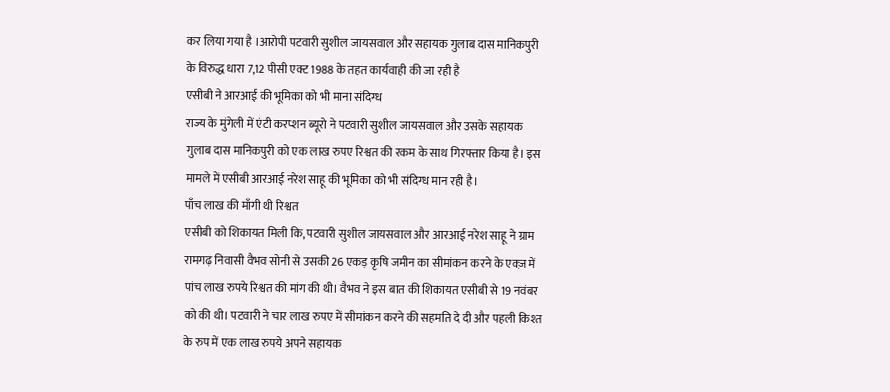कर लिया गया है ।आरोपी पटवारी सुशील जायसवाल और सहायक गुलाब दास मानिकपुरी के विरुद्ध धारा 7,12 पीसी एक्ट 1988 के तहत कार्यवाही की जा रही है
एसीबी ने आरआई की भूमिका को भी माना संदिग्ध
राज्य के मुंगेली में एंटी करप्शन ब्यूरो ने पटवारी सुशील जायसवाल और उसके सहायक गुलाब दास मानिकपुरी को एक लाख रुपए रिश्वत की रकम के साथ गिरफ्तार किया है। इस मामले में एसीबी आरआई नरेश साहू की भूमिका को भी संदिग्ध मान रही है।
पाँच लाख की माँगी थी रिश्वत
एसीबी को शिकायत मिली कि, पटवारी सुशील जायसवाल और आरआई नरेश साहू ने ग्राम रामगढ़ निवासी वैभव सोनी से उसकी 26 एकड़ कृषि जमीन का सीमांकन करने के एक्ज़ में पांच लाख रुपये रिश्वत की मांग की थी। वैभव ने इस बात की शिकायत एसीबी से 19 नवंबर को की थी। पटवारी ने चार लाख रुपए में सीमांकन करने की सहमति दे दी और पहली किश्त के रुप में एक लाख रुपये अपने सहायक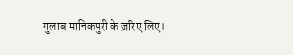गुलाब मानिकपुरी के ज़रिए लिए।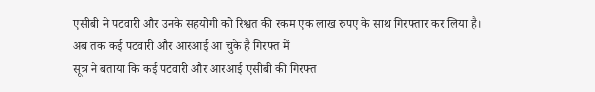एसीबी ने पटवारी और उनके सहयोगी को रिश्वत की रकम एक लाख रुपए के साथ गिरफ्तार कर लिया है।
अब तक कई पटवारी और आरआई आ चुके है गिरफ्त में
सूत्र ने बताया कि कई पटवारी और आरआई एसीबी की गिरफ्त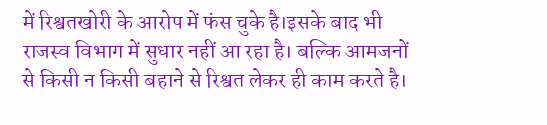में रिश्वतखोरी के आरोप में फंस चुके है।इसके बाद भी राजस्व विभाग में सुधार नहीं आ रहा है। बल्कि आमजनों से किसी न किसी बहाने से रिश्वत लेकर ही काम करते है।